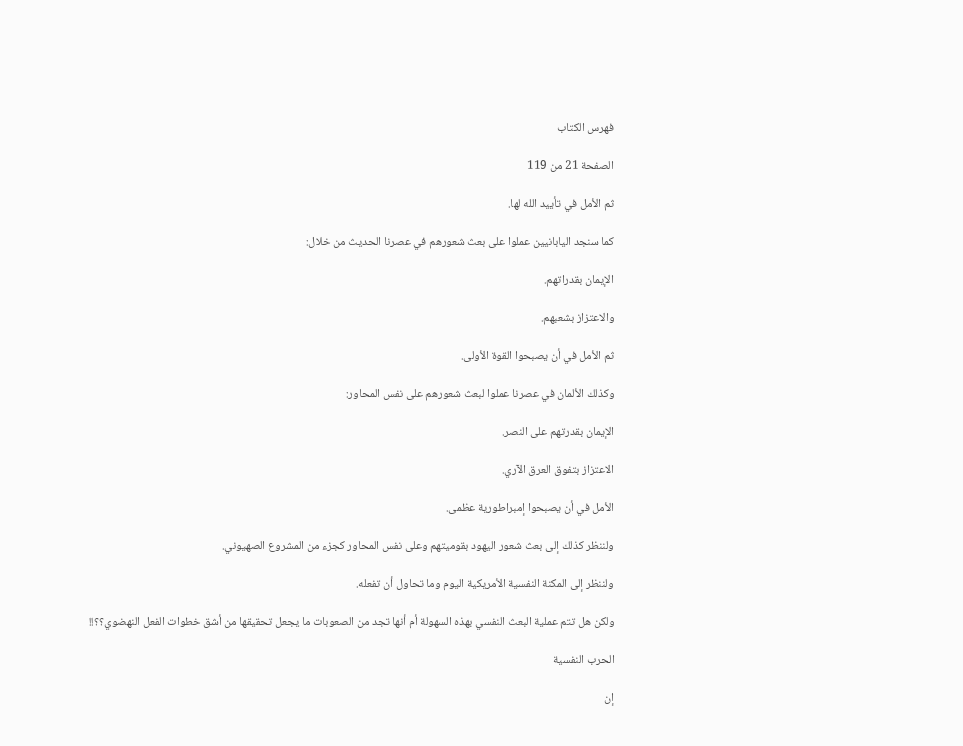فهرس الكتاب

الصفحة 21 من 119

ثم الأمل في تأييد الله لها.

كما سنجد اليابانيين عملوا على بعث شعورهم في عصرنا الحديث من خلال:

الإيمان بقدراتهم.

والاعتزاز بشعبهم.

ثم الأمل في أن يصبحوا القوة الأولى.

وكذلك الألمان في عصرنا عملوا لبعث شعورهم على نفس المحاور:

الإيمان بقدرتهم على النصر.

الاعتزاز بتفوق العرق الآري.

الأمل في أن يصبحوا إمبراطورية عظمى.

ولننظر كذلك إلى بعث شعور اليهود بقوميتهم وعلى نفس المحاور كجزء من المشروع الصهيوني.

ولننظر إلى المكنة النفسية الأمريكية اليوم وما تحاول أن تفعله.

ولكن هل تتم عملية البعث النفسي بهذه السهولة أم أنها تجد من الصعوبات ما يجعل تحقيقها من أشق خطوات الفعل النهضوي؟؟!!

الحرب النفسية

إن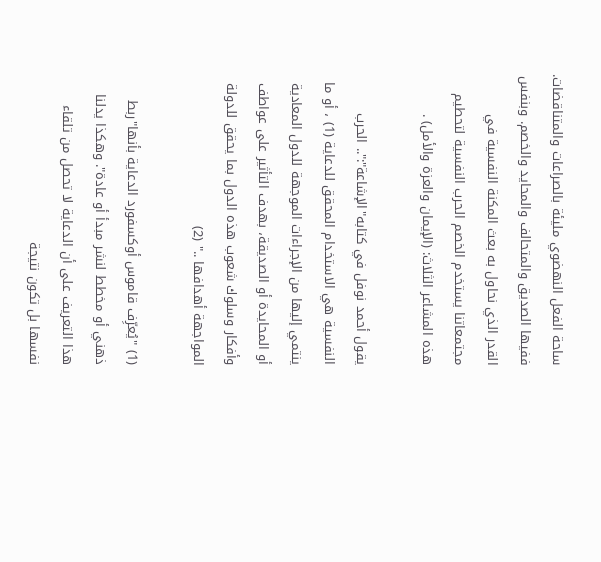ساحة الفعل النهضوي مليئة بالصراعات والمتناقضات. ففيها الصديق والمتحالف والمحايد والخصم. وبنفس القدر الذي نحاول به بعث المكنة النفسية في مجتمعاتنا يستخدم الخصم الحرب النفسية لتحطيم هذه المشاعر الثلاث: (الإيمان والعزة والأمل) .

يقول أحمد نوفل في كتابه"الإشاعة":".. الحرب النفسية هي الاستخدام المحقق للدعاية (1) ، أو ما ينتمي إليها من الإجراءات الموجهة للدول المعادية أو المحايدة أو الصديقة، بهدف التأثير على عواطف وأفكار وسلوك شعوب هذه الدول بما يحقق للدولة المواجهة أهدافها .." (2)

(1) "يُعرِّف قاموس أوكسفورد الدعاية بأنها"ربط ذهني أو مخطط لنشر مبدأ أو عادة". وهكذا يدلنا هذا التعريف على أن الدعاية لا تحصل من تلقاء نفسها بل تكون نتيجة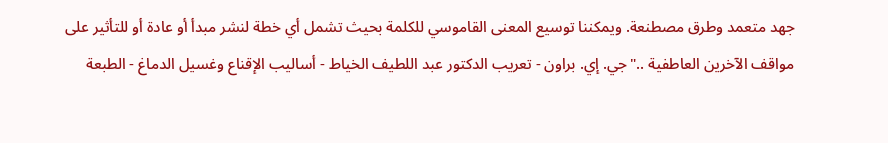جهد متعمد وطرق مصطنعة. ويمكننا توسيع المعنى القاموسي للكلمة بحيث تشمل أي خطة لنشر مبدأ أو عادة أو للتأثير على مواقف الآخرين العاطفية .."جي. إي. براون - تعريب الدكتور عبد اللطيف الخياط - أساليب الإقناع وغسيل الدماغ - الطبعة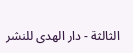الثالثة - دار الهدى للنشر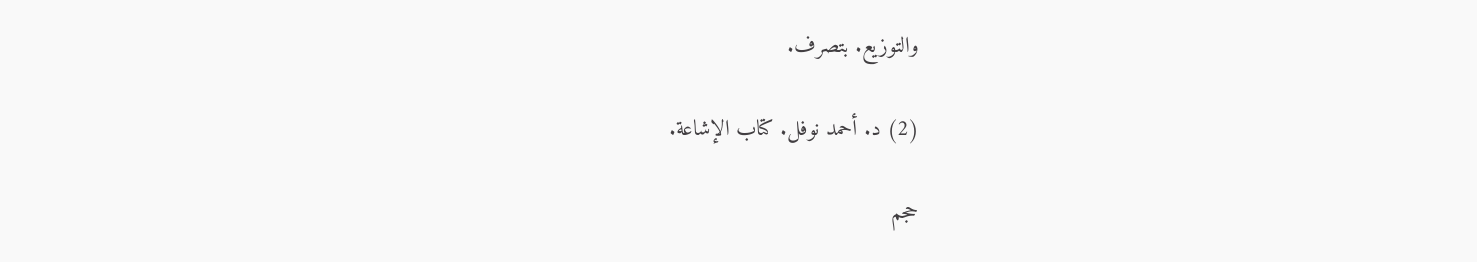والتوزيع. بتصرف.

(2) د. أحمد نوفل. كتاب الإشاعة.

حجم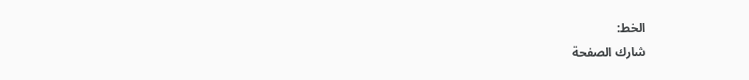الخط:
شارك الصفحة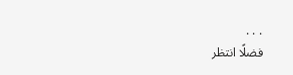. . .
فضلًا انتظر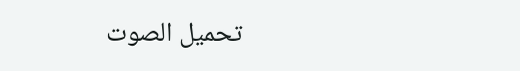تحميل الصوت